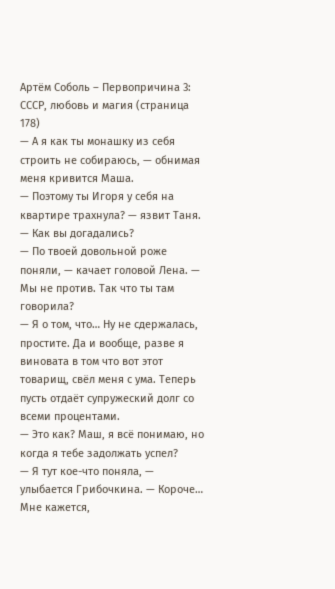Артём Соболь – Первопричина 3: СССР, любовь и магия (страница 178)
— А я как ты монашку из себя строить не собираюсь, — обнимая меня кривится Маша.
— Поэтому ты Игоря у себя на квартире трахнула? — язвит Таня.
— Как вы догадались?
— По твоей довольной роже поняли, — качает головой Лена. — Мы не против. Так что ты там говорила?
— Я о том, что… Ну не сдержалась, простите. Да и вообще, разве я виновата в том что вот этот товарищ, свёл меня с ума. Теперь пусть отдаёт супружеский долг со всеми процентами.
— Это как? Маш, я всё понимаю, но когда я тебе задолжать успел?
— Я тут кое-что поняла, — улыбается Грибочкина. — Короче… Мне кажется,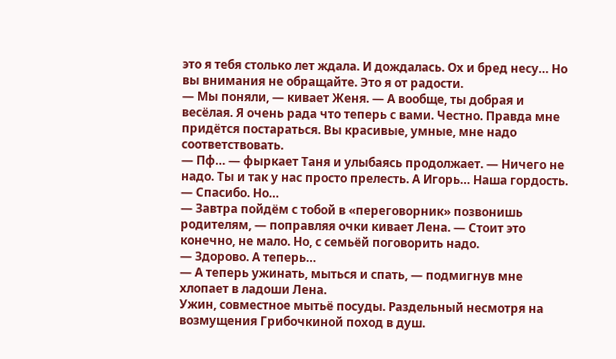это я тебя столько лет ждала. И дождалась. Ох и бред несу… Но вы внимания не обращайте. Это я от радости.
— Мы поняли, — кивает Женя. — А вообще, ты добрая и весёлая. Я очень рада что теперь с вами. Честно. Правда мне придётся постараться. Вы красивые, умные, мне надо соответствовать.
— Пф… — фыркает Таня и улыбаясь продолжает. — Ничего не надо. Ты и так у нас просто прелесть. А Игорь… Наша гордость.
— Спасибо. Но…
— Завтра пойдём с тобой в «переговорник» позвонишь родителям, — поправляя очки кивает Лена. — Стоит это конечно, не мало. Но, с семьёй поговорить надо.
— Здорово. А теперь…
— А теперь ужинать, мыться и спать, — подмигнув мне хлопает в ладоши Лена.
Ужин, совместное мытьё посуды. Раздельный несмотря на возмущения Грибочкиной поход в душ.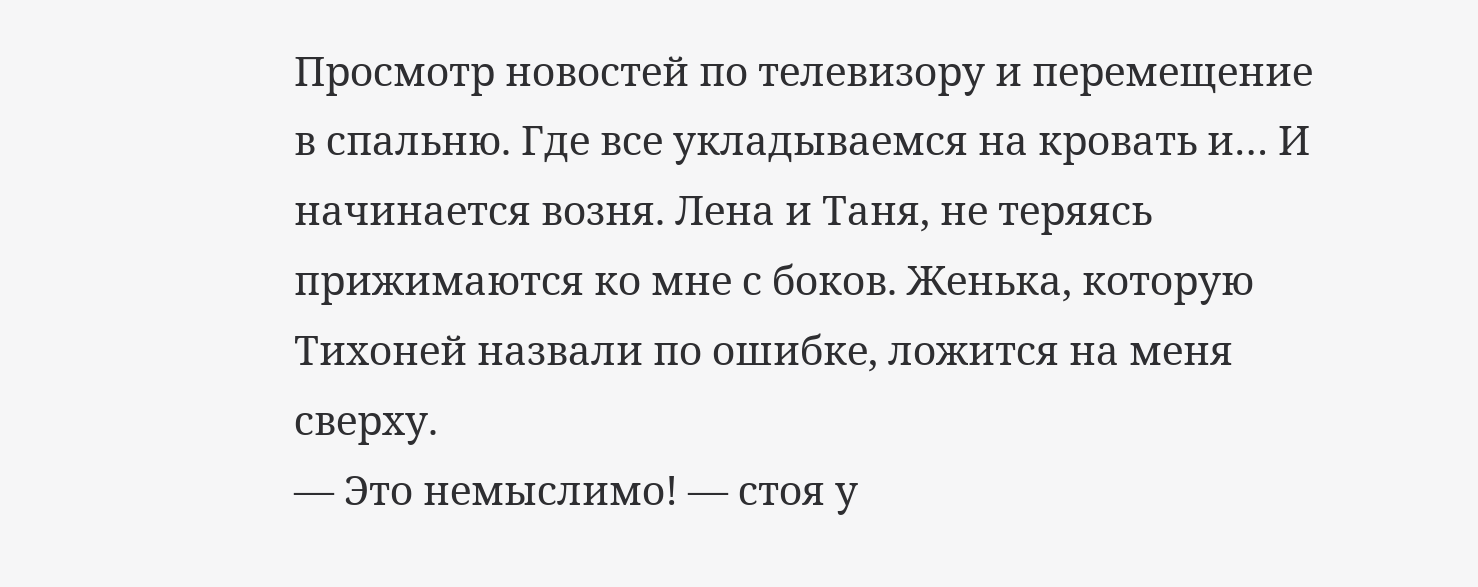Просмотр новостей по телевизору и перемещение в спальню. Где все укладываемся на кровать и… И начинается возня. Лена и Таня, не теряясь прижимаются ко мне с боков. Женька, которую Тихоней назвали по ошибке, ложится на меня сверху.
— Это немыслимо! — стоя у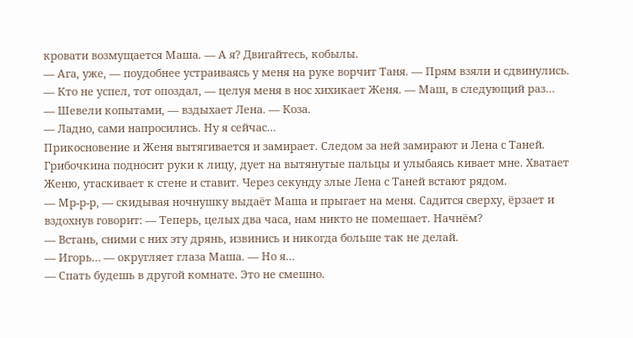кровати возмущается Маша. — А я? Двигайтесь, кобылы.
— Ага, уже, — поудобнее устраиваясь у меня на руке ворчит Таня. — Прям взяли и сдвинулись.
— Кто не успел, тот опоздал, — целуя меня в нос хихикает Женя. — Маш, в следующий раз…
— Шевели копытами, — вздыхает Лена. — Коза.
— Ладно, сами напросились. Ну я сейчас…
Прикосновение и Женя вытягивается и замирает. Следом за ней замирают и Лена с Таней. Грибочкина подносит руки к лицу, дует на вытянутые пальцы и улыбаясь кивает мне. Хватает Женю, утаскивает к стене и ставит. Через секунду злые Лена с Таней встают рядом.
— Мр-р-р, — скидывая ночнушку выдаёт Маша и прыгает на меня. Садится сверху, ёрзает и вздохнув говорит: — Теперь, целых два часа, нам никто не помешает. Начнём?
— Встань, сними с них эту дрянь, извинись и никогда больше так не делай.
— Игорь… — округляет глаза Маша. — Но я…
— Спать будешь в другой комнате. Это не смешно.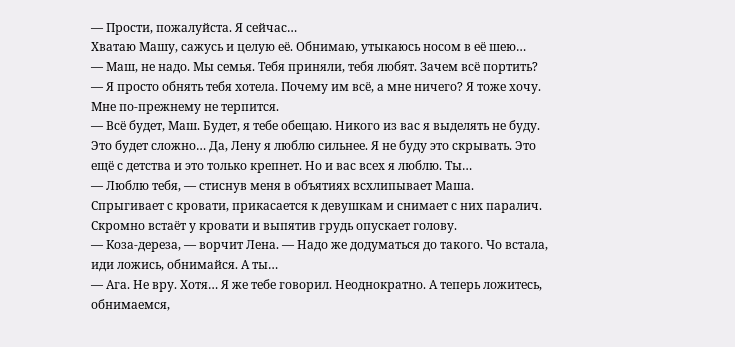— Прости, пожалуйста. Я сейчас…
Хватаю Машу, сажусь и целую её. Обнимаю, утыкаюсь носом в её шею…
— Маш, не надо. Мы семья. Тебя приняли, тебя любят. Зачем всё портить?
— Я просто обнять тебя хотела. Почему им всё, а мне ничего? Я тоже хочу. Мне по-прежнему не терпится.
— Всё будет, Маш. Будет, я тебе обещаю. Никого из вас я выделять не буду. Это будет сложно… Да, Лену я люблю сильнее. Я не буду это скрывать. Это ещё с детства и это только крепнет. Но и вас всех я люблю. Ты…
— Люблю тебя, — стиснув меня в объятиях всхлипывает Маша.
Спрыгивает с кровати, прикасается к девушкам и снимает с них паралич. Скромно встаёт у кровати и выпятив грудь опускает голову.
— Коза-дереза, — ворчит Лена. — Надо же додуматься до такого. Чо встала, иди ложись, обнимайся. А ты…
— Ага. Не вру. Хотя… Я же тебе говорил. Неоднократно. А теперь ложитесь, обнимаемся,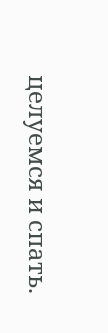целуемся и спать.